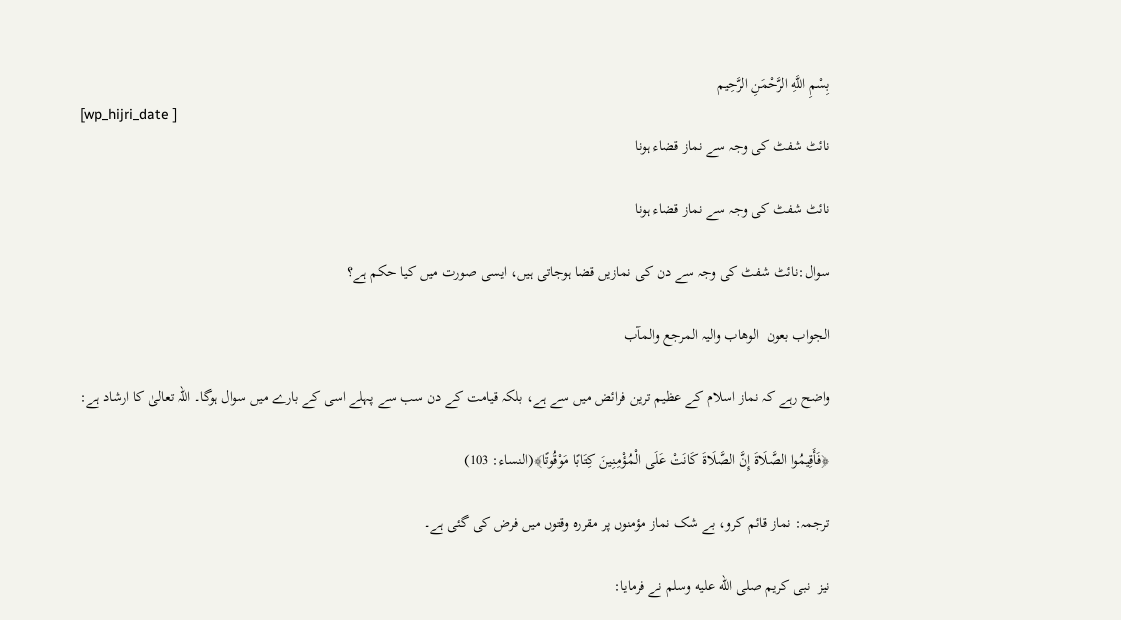بِسْمِ اللَّهِ الرَّحْمَنِ الرَّحِيم
[wp_hijri_date ]
نائٹ شفٹ کی وجہ سے نماز قضاء ہونا

نائٹ شفٹ کی وجہ سے نماز قضاء ہونا

سوال:نائٹ شفٹ کی وجہ سے دن کی نمازیں قضا ہوجاتی ہیں، ایسی صورت میں کیا حکم ہے؟

الجواب بعون  الوھاب والیہ المرجع والمآب

واضح رہے کہ نماز اسلام کے عظیم ترین فرائض میں سے ہے، بلکہ قیامت کے دن سب سے پہلے اسی کے بارے میں سوال ہوگا۔ اللہ تعالیٰ کا ارشاد ہے:

﴿فَأَقِيمُوا الصَّلَاةَ إِنَّ الصَّلَاةَ كَانَتْ عَلَى الْمُؤْمِنِينَ كِتَابًا مَوْقُوتًا﴾(النساء: 103)

ترجمہ: نماز قائم کرو، بے شک نماز مؤمنوں پر مقررہ وقتوں میں فرض کی گئی ہے۔

نیز  نبی کریم صلى الله عليه وسلم نے فرمایا: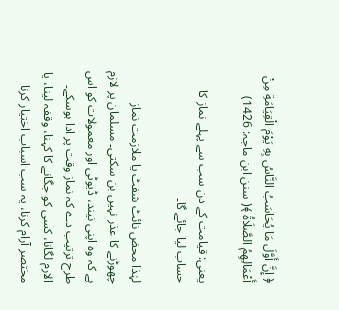﴿ إِنَّ أَوَّلَ مَا يُحَاسَبُ النَّاسُ بِهِ يَوْمَ الْقِيَامَةِ مِنْ أَعْمَالِهِمُ الصَّلَاةُ ﴾( سنن ابن ماجہ: 1426)

یعنی: قیامت کے دن سب سے پہلے نماز کا حساب لیا جائے گا۔

لہٰذا محض نائٹ شفٹ یا ملازمت نماز چھوڑنے کا عذر نہیں بن سکتی۔ مسلمان پر لازم ہے کہ وہ اپنی نیند، ڈیوٹی اور معمولات کو اس طرح ترتیب دے کہ نماز وقت پر ادا ہوسکے۔ الارم لگانا، کسی کو جگانے کا کہنا، وقفہ لینا، یا مختصر آرام کرنا، یہ سب اسباب اختیار کرنا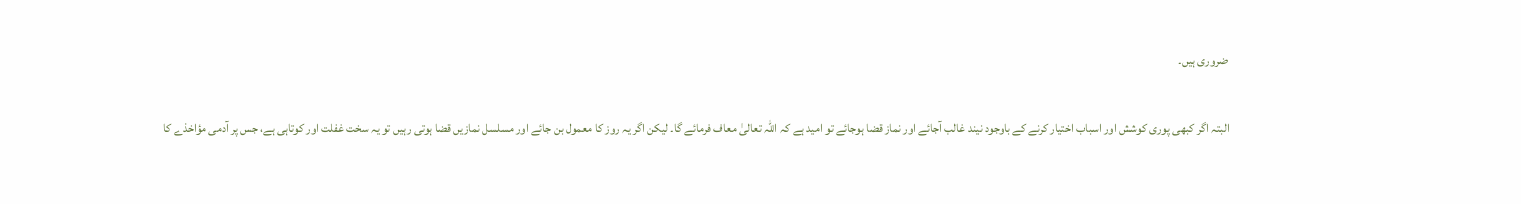ضروری ہیں۔

البتہ اگر کبھی پوری کوشش اور اسباب اختیار کرنے کے باوجود نیند غالب آجائے اور نماز قضا ہوجائے تو امید ہے کہ اللہ تعالیٰ معاف فرمائے گا۔ لیکن اگر یہ روز کا معمول بن جائے اور مسلسل نمازیں قضا ہوتی رہیں تو یہ سخت غفلت اور کوتاہی ہے، جس پر آدمی مؤاخذے کا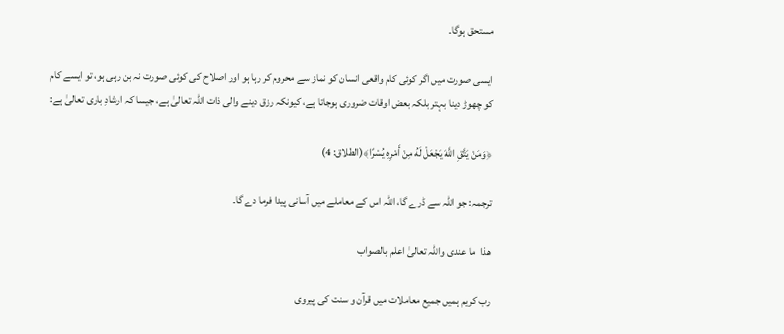مستحق ہوگا۔

ایسی صورت میں اگر کوئی کام واقعی انسان کو نماز سے محروم کر رہا ہو اور اصلاح کی کوئی صورت نہ بن رہی ہو، تو ایسے کام کو چھوڑ دینا بہتر بلکہ بعض اوقات ضروری ہوجاتا ہے، کیونکہ رزق دینے والی ذات اللہ تعالیٰ ہے، جیسا کہ ارشادِ باری تعالیٰ ہے:

﴿وَمَنْ يَتَّقِ اللَّهَ يَجْعَلْ لَهُ مِنْ أَمْرِهِ يُسْرًا﴾(الطلاق: 4)

ترجمہ: جو اللہ سے ڈرے گا، اللہ اس کے معاملے میں آسانی پیدا فرما دے گا۔

ھذا  ما عندی واللہ تعالیٰ اعلم بالصواب

رب کریم ہمیں جمیع معاملات میں قرآن و سنت کی پیروی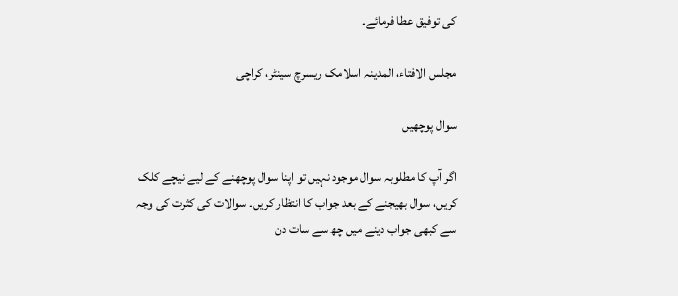کی توفیق عطا فرمائے۔

مجلس الافتاء، المدینہ اسلامک ریسرچ سینٹر، کراچی

سوال پوچھیں

اگر آپ کا مطلوبہ سوال موجود نہیں تو اپنا سوال پوچھنے کے لیے نیچے کلک کریں، سوال بھیجنے کے بعد جواب کا انتظار کریں۔ سوالات کی کثرت کی وجہ سے کبھی جواب دینے میں چھ سے سات دن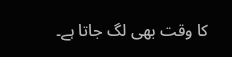کا وقت بھی لگ جاتا ہے۔